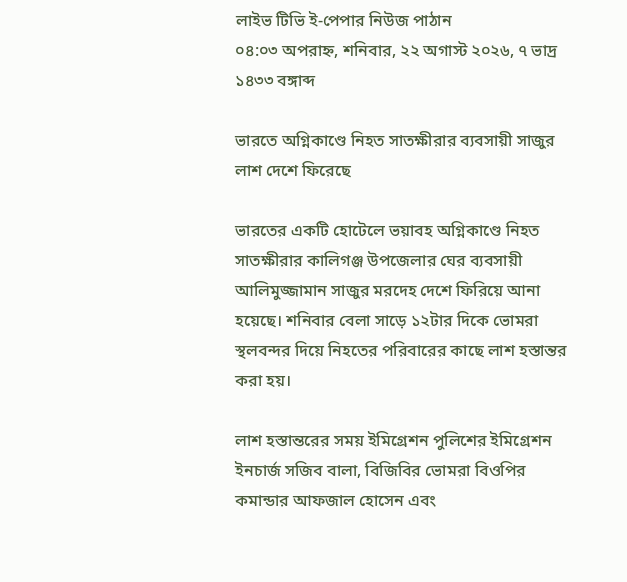লাইভ টিভি ই-পেপার নিউজ পাঠান
০৪:০৩ অপরাহ্ন, শনিবার, ২২ অগাস্ট ২০২৬, ৭ ভাদ্র ১৪৩৩ বঙ্গাব্দ

ভারতে অগ্নিকাণ্ডে নিহত সাতক্ষীরার ব্যবসায়ী সাজুর লাশ দেশে ফিরেছে

ভারতের একটি হোটেলে ভয়াবহ অগ্নিকাণ্ডে নিহত সাতক্ষীরার কালিগঞ্জ উপজেলার ঘের ব্যবসায়ী আলিমুজ্জামান সাজুর মরদেহ দেশে ফিরিয়ে আনা হয়েছে। শনিবার বেলা সাড়ে ১২টার দিকে ভোমরা স্থলবন্দর দিয়ে নিহতের পরিবারের কাছে লাশ হস্তান্তর করা হয়।

লাশ হস্তান্তরের সময় ইমিগ্রেশন পুলিশের ইমিগ্রেশন ইনচার্জ সজিব বালা, বিজিবির ভোমরা বিওপির কমান্ডার আফজাল হোসেন এবং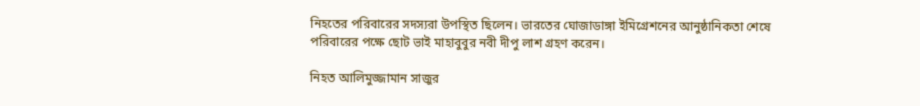নিহতের পরিবারের সদস্যরা উপস্থিত ছিলেন। ভারতের ঘোজাডাঙ্গা ইমিগ্রেশনের আনুষ্ঠানিকতা শেষে পরিবারের পক্ষে ছোট ভাই মাহাবুবুর নবী দীপু লাশ গ্রহণ করেন।

নিহত আলিমুজ্জামান সাজুর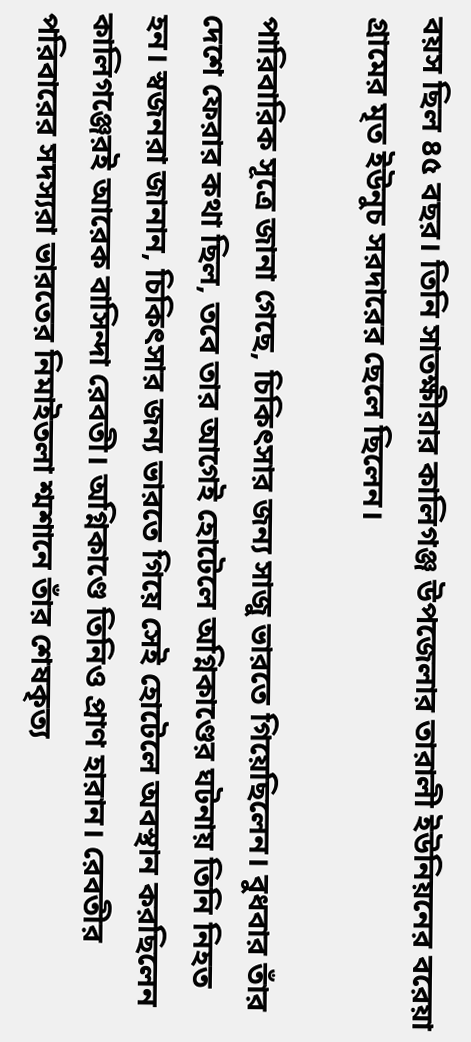বয়স ছিল ৪৫ বছর। তিনি সাতক্ষীরার কালিগঞ্জ উপজেলার তারালী ইউনিয়নের বরেয়া গ্রামের মৃত ইউনুচ সরদারের ছেলে ছিলেন।

পারিবারিক সূত্রে জানা গেছে, চিকিৎসার জন্য সাজু ভারতে গিয়েছিলেন। বুধবার তাঁর দেশে ফেরার কথা ছিল, তবে তার আগেই হোটেলে অগ্নিকাণ্ডের ঘটনায় তিনি নিহত হন। স্বজনরা জানান, চিকিৎসার জন্য ভারতে গিয়ে সেই হোটেলে অবস্থান করছিলেন কালিগঞ্জেরই আরেক বাসিন্দা রেবতী। অগ্নিকাণ্ডে তিনিও প্রাণ হারান। রেবতীর পরিবারের সদস্যরা ভারতের নিমাইতলা শ্মশানে তাঁর শেষকৃত্য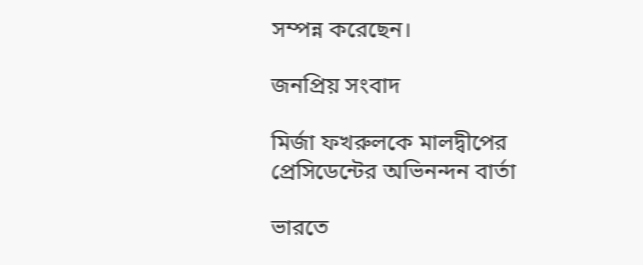সম্পন্ন করেছেন।

জনপ্রিয় সংবাদ

মির্জা ফখরুলকে মালদ্বীপের প্রেসিডেন্টের অভিনন্দন বার্তা

ভারতে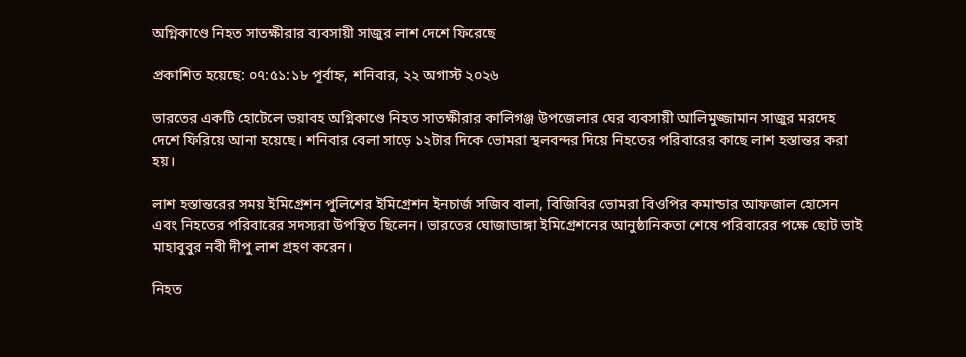অগ্নিকাণ্ডে নিহত সাতক্ষীরার ব্যবসায়ী সাজুর লাশ দেশে ফিরেছে

প্রকাশিত হয়েছে: ০৭:৫১:১৮ পূর্বাহ্ন, শনিবার, ২২ অগাস্ট ২০২৬

ভারতের একটি হোটেলে ভয়াবহ অগ্নিকাণ্ডে নিহত সাতক্ষীরার কালিগঞ্জ উপজেলার ঘের ব্যবসায়ী আলিমুজ্জামান সাজুর মরদেহ দেশে ফিরিয়ে আনা হয়েছে। শনিবার বেলা সাড়ে ১২টার দিকে ভোমরা স্থলবন্দর দিয়ে নিহতের পরিবারের কাছে লাশ হস্তান্তর করা হয়।

লাশ হস্তান্তরের সময় ইমিগ্রেশন পুলিশের ইমিগ্রেশন ইনচার্জ সজিব বালা, বিজিবির ভোমরা বিওপির কমান্ডার আফজাল হোসেন এবং নিহতের পরিবারের সদস্যরা উপস্থিত ছিলেন। ভারতের ঘোজাডাঙ্গা ইমিগ্রেশনের আনুষ্ঠানিকতা শেষে পরিবারের পক্ষে ছোট ভাই মাহাবুবুর নবী দীপু লাশ গ্রহণ করেন।

নিহত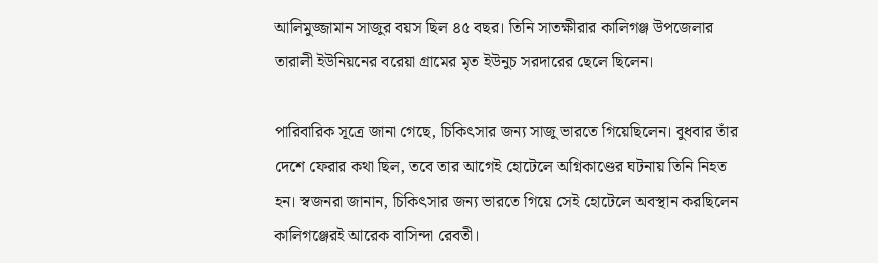আলিমুজ্জামান সাজুর বয়স ছিল ৪৫ বছর। তিনি সাতক্ষীরার কালিগঞ্জ উপজেলার তারালী ইউনিয়নের বরেয়া গ্রামের মৃত ইউনুচ সরদারের ছেলে ছিলেন।

পারিবারিক সূত্রে জানা গেছে, চিকিৎসার জন্য সাজু ভারতে গিয়েছিলেন। বুধবার তাঁর দেশে ফেরার কথা ছিল, তবে তার আগেই হোটেলে অগ্নিকাণ্ডের ঘটনায় তিনি নিহত হন। স্বজনরা জানান, চিকিৎসার জন্য ভারতে গিয়ে সেই হোটেলে অবস্থান করছিলেন কালিগঞ্জেরই আরেক বাসিন্দা রেবতী।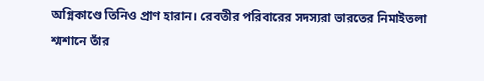অগ্নিকাণ্ডে তিনিও প্রাণ হারান। রেবতীর পরিবারের সদস্যরা ভারতের নিমাইতলা শ্মশানে তাঁর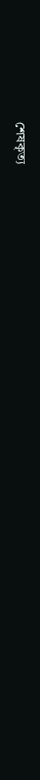শেষকৃত্য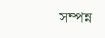সম্পন্ন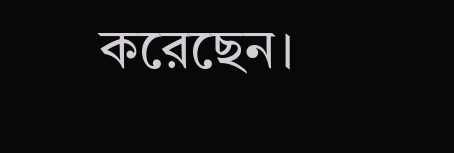করেছেন।